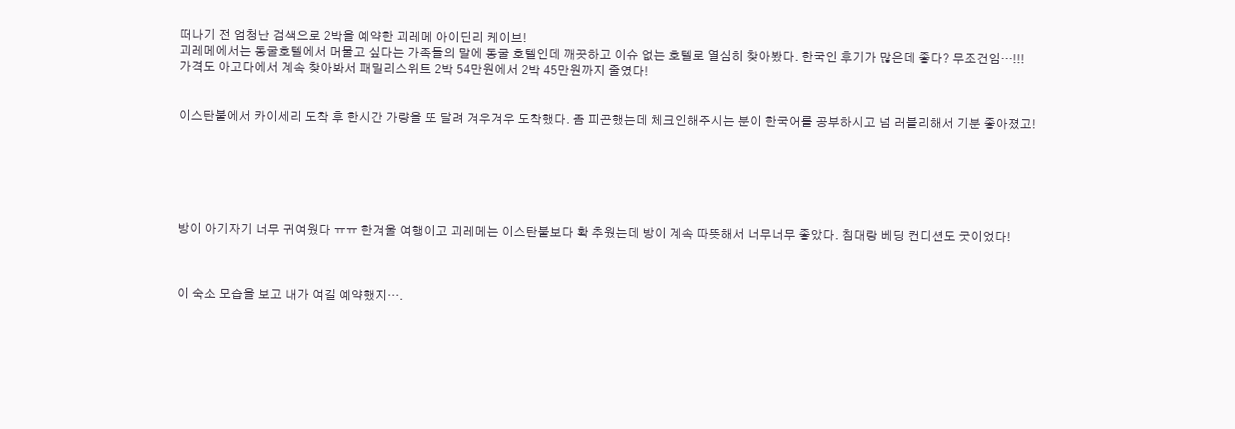떠나기 전 엄청난 검색으로 2박을 예약한 괴레메 아이딘리 케이브!
괴레메에서는 동굴호텔에서 머물고 싶다는 가족들의 말에 동굴 호텔인데 깨끗하고 이슈 없는 호텔로 열심히 찾아봤다. 한국인 후기가 많은데 좋다? 무조건임…!!!
가격도 아고다에서 계속 찾아봐서 패밀리스위트 2박 54만원에서 2박 45만원까지 줄였다!


이스탄불에서 카이세리 도착 후 한시간 가량을 또 달려 겨우겨우 도착했다. 좀 피곤했는데 체크인해주시는 분이 한국어를 공부하시고 넘 러블리해서 기분 좋아졌고!






방이 아기자기 너무 귀여웠다 ㅠㅠ 한겨울 여행이고 괴레메는 이스탄불보다 확 추웠는데 방이 계속 따뜻해서 너무너무 좋았다. 침대랑 베딩 컨디션도 굿이었다!



이 숙소 모습을 보고 내가 여길 예약했지….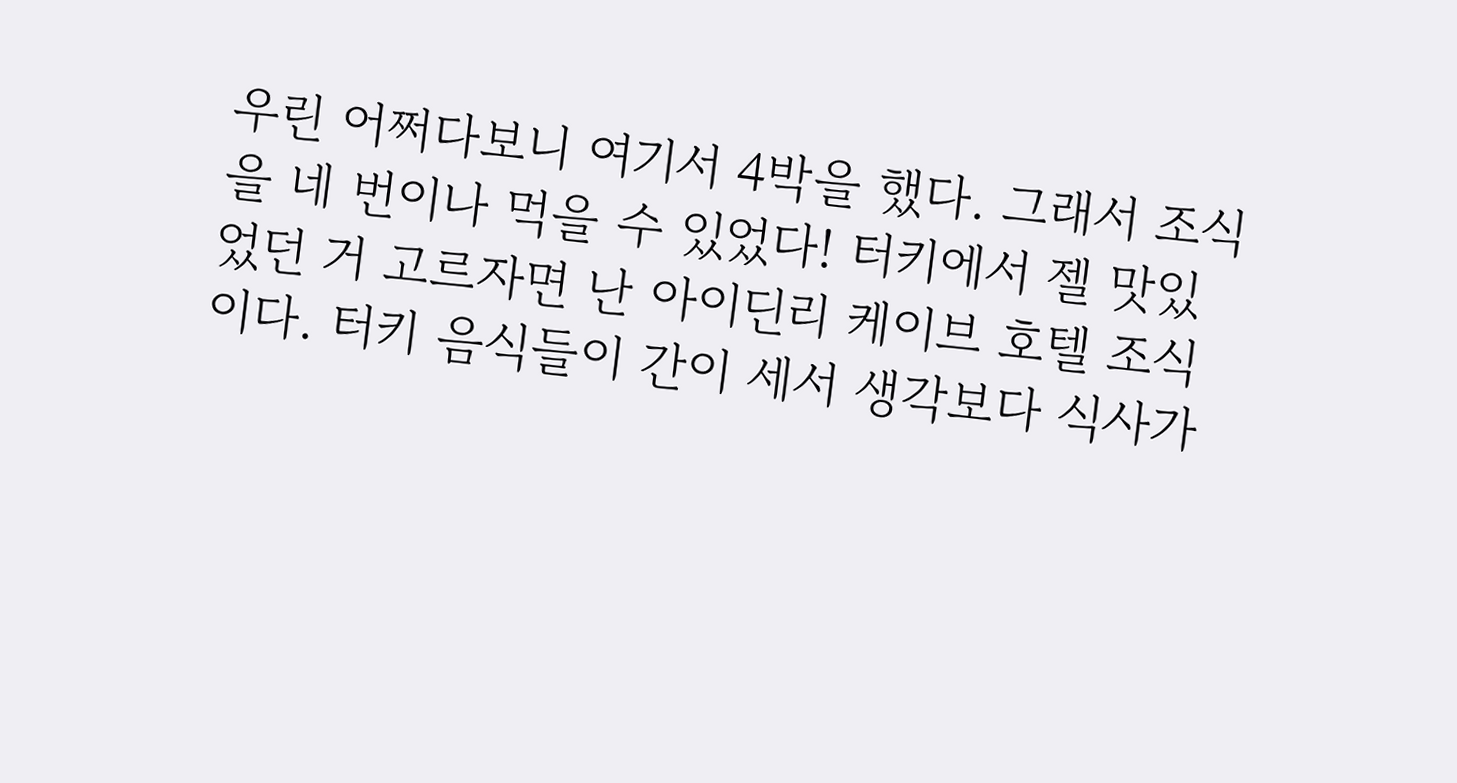우린 어쩌다보니 여기서 4박을 했다. 그래서 조식을 네 번이나 먹을 수 있었다! 터키에서 젤 맛있었던 거 고르자면 난 아이딘리 케이브 호텔 조식이다. 터키 음식들이 간이 세서 생각보다 식사가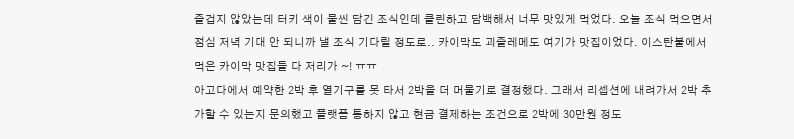즐겁지 않았는데 터키 색이 물씬 담긴 조식인데 클린하고 담백해서 너무 맛있게 먹었다. 오늘 조식 먹으면서 점심 저녁 기대 안 되니까 낼 조식 기다릴 정도로.. 카이막도 괴즐레메도 여기가 맛집이었다. 이스탄불에서 먹은 카이막 맛집들 다 저리가 ~! ㅠㅠ
아고다에서 예약한 2박 후 열기구를 못 타서 2박을 더 머물기로 결정했다. 그래서 리셉션에 내려가서 2박 추가할 수 있는지 문의했고 플랫폼 통하지 않고 현금 결제하는 조건으로 2박에 30만원 정도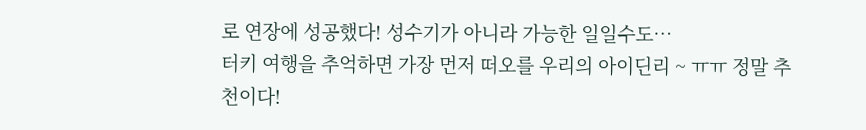로 연장에 성공했다! 성수기가 아니라 가능한 일일수도…
터키 여행을 추억하면 가장 먼저 떠오를 우리의 아이딘리 ~ ㅠㅠ 정말 추천이다!